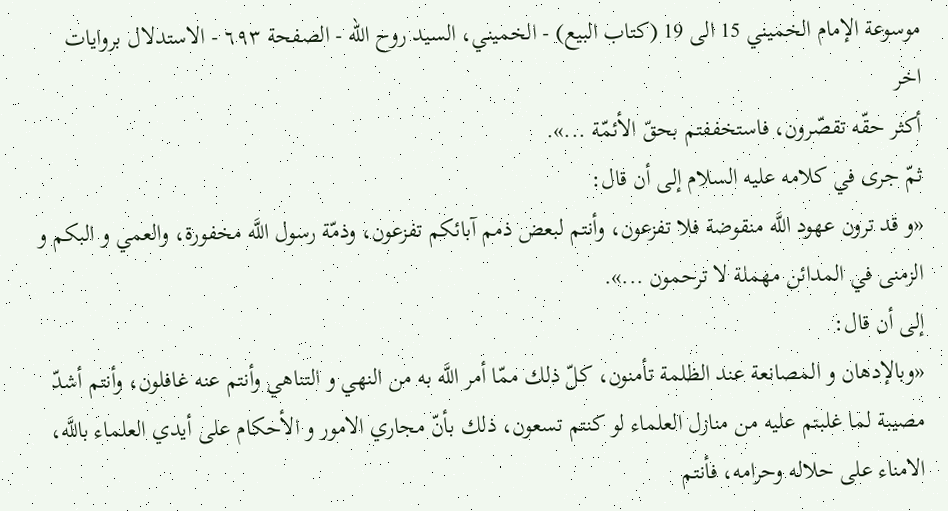موسوعة الإمام الخميني 15 الى 19 (كتاب البيع) - الخميني، السيد روح الله - الصفحة ٦٩٣ - الاستدلال بروايات اخر
أكثر حقّه تقصّرون، فاستخففتم بحقّ الأئمّة ...».
ثمّ جرى في كلامه عليه السلام إلى أن قال:
«و قد ترون عهود اللَّه منقوضة فلا تفزعون، وأنتم لبعض ذمم آبائكم تفزعون، وذمّة رسول اللَّه مخفورة، والعمي و البكم و الزمنى في المدائن مهملة لا ترحمون ...».
إلى أن قال:
«وبالإدهان و المصانعة عند الظلمة تأمنون، كلّ ذلك ممّا أمر اللَّه به من النهي و التناهي وأنتم عنه غافلون، وأنتم أشدّ مصيبة لما غلبتم عليه من منازل العلماء لو كنتم تسعون، ذلك بأنّ مجاري الامور و الأحكام على أيدي العلماء باللَّه، الامناء على حلاله وحرامه، فأنتم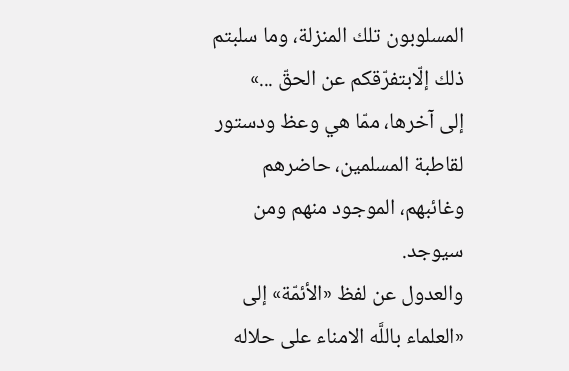المسلوبون تلك المنزلة، وما سلبتم ذلك إلّابتفرّقكم عن الحقّ ...»
إلى آخرها، ممّا هي وعظ ودستور لقاطبة المسلمين، حاضرهم وغائبهم، الموجود منهم ومن سيوجد.
والعدول عن لفظ «الأئمّة» إلى
«العلماء باللَّه الامناء على حلاله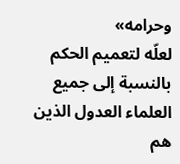وحرامه»
لعلّه لتعميم الحكم بالنسبة إلى جميع العلماء العدول الذين هم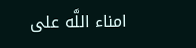امناء اللَّه على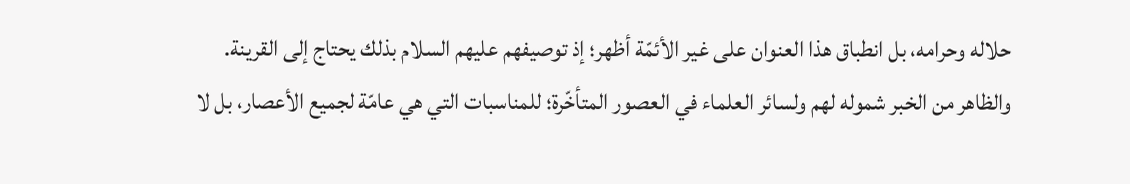حلاله وحرامه، بل انطباق هذا العنوان على غير الأئمّة أظهر؛ إذ توصيفهم عليهم السلام بذلك يحتاج إلى القرينة.
والظاهر من الخبر شموله لهم ولسائر العلماء في العصور المتأخّرة؛ للمناسبات التي هي عامّة لجميع الأعصار، بل لا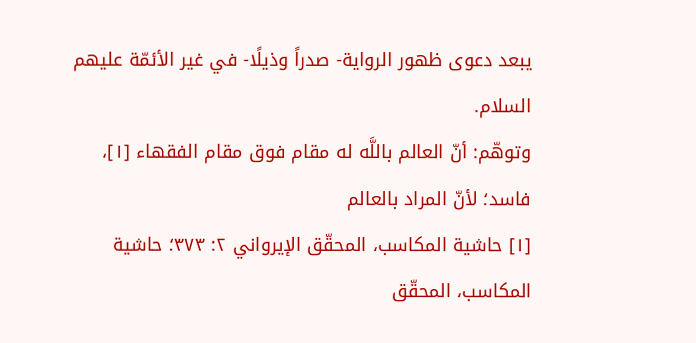يبعد دعوى ظهور الرواية- صدراً وذيلًا- في غير الأئمّة عليهم السلام.
وتوهّم: أنّ العالم باللَّه له مقام فوق مقام الفقهاء [١]، فاسد؛ لأنّ المراد بالعالم
[١] حاشية المكاسب، المحقّق الإيرواني ٢: ٣٧٣؛ حاشية المكاسب، المحقّق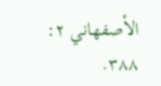الأصفهاني ٢: ٣٨٨.